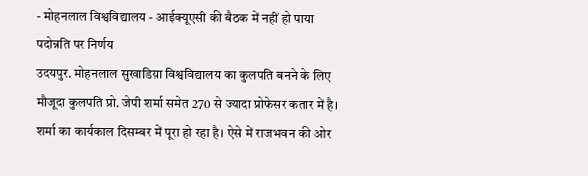- मोहनलाल विश्वविद्यालय - आईक्यूएसी की बैठक में नहीं हो पाया पदोन्नति पर निर्णय
उदयपुर. मोहनलाल सुखाडिय़ा विश्वविद्यालय का कुलपति बनने के लिए मौजूदा कुलपति प्रो. जेपी शर्मा समेत 270 से ज्यादा प्रोफेसर कतार में है। शर्मा का कार्यकाल दिसम्बर में पूरा हो रहा है। ऐसे में राजभवन की ओर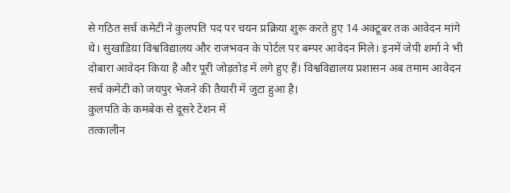से गठित सर्च कमेटी ने कुलपति पद पर चयन प्रक्रिया शुरू करते हुए 14 अक्टूबर तक आवेदन मांगे थे। सुखाडिय़ा विश्वविद्यालय और राजभवन के पोर्टल पर बम्पर आवेदन मिले। इनमें जेपी शर्मा ने भी दोबारा आवेदन किया है और पूरी जोड़तोड़ में लगे हुए हैं। विश्वविद्यालय प्रशासन अब तमाम आवेदन सर्च कमेटी को जयपुर भेजने की तैयारी में जुटा हुआ है।
कुलपति के कमबेक से दूसरे टेंशन में
तत्कालीन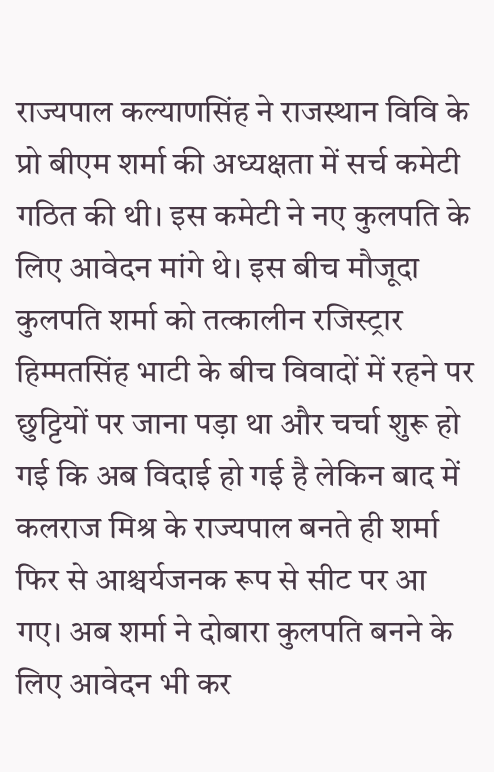राज्यपाल कल्याणसिंह ने राजस्थान विवि के प्रो बीएम शर्मा की अध्यक्षता में सर्च कमेटी गठित की थी। इस कमेटी ने नए कुलपति के लिए आवेदन मांगे थे। इस बीच मौजूदा कुलपति शर्मा को तत्कालीन रजिस्ट्रार हिम्मतसिंह भाटी के बीच विवादों में रहने पर छुट्टियों पर जाना पड़ा था और चर्चा शुरू हो गई कि अब विदाई हो गई है लेकिन बाद में कलराज मिश्र के राज्यपाल बनते ही शर्मा फिर से आश्चर्यजनक रूप से सीट पर आ गए। अब शर्मा ने दोबारा कुलपति बनने के लिए आवेदन भी कर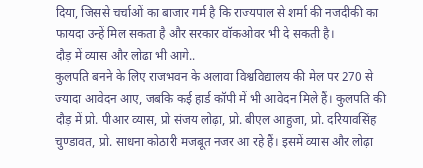दिया, जिससे चर्चाओं का बाजार गर्म है कि राज्यपाल से शर्मा की नजदीकी का फायदा उन्हें मिल सकता है और सरकार वॉकओवर भी दे सकती है।
दौड़ में व्यास और लोढा भी आगे..
कुलपति बनने के लिए राजभवन के अलावा विश्वविद्यालय की मेल पर 270 से ज्यादा आवेदन आए, जबकि कई हार्ड कॉपी में भी आवेदन मिले हैं। कुलपति की दौड़ में प्रो. पीआर व्यास, प्रो संजय लोढ़ा, प्रो. बीएल आहुजा, प्रो. दरियावसिंह चुण्डावत, प्रो. साधना कोठारी मजबूत नजर आ रहे हैं। इसमें व्यास और लोढ़ा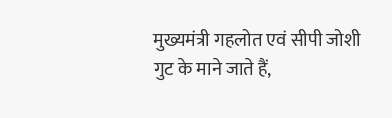मुख्यमंत्री गहलोत एवं सीपी जोशी गुट के माने जाते हैं,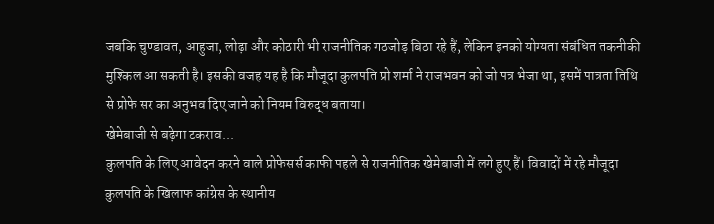जबकि चुण्डावत, आहुजा, लोढ़ा और कोठारी भी राजनीतिक गठजोड़ बिठा रहे हैं, लेकिन इनको योग्यता संबंधित तकनीकी मुश्किल आ सकती है। इसकी वजह यह है कि मौजूदा कुलपति प्रो शर्मा ने राजभवन को जो पत्र भेजा था, इसमें पात्रता तिथि से प्रोफे सर का अनुभव दिए जाने को नियम विरुद्ध बताया।
खेमेबाजी से बढ़ेगा टकराव...
कुलपति के लिए आवेदन करने वाले प्रोफेसर्स काफी पहले से राजनीतिक खेमेबाजी में लगे हुए हैं। विवादों में रहे मौजूदा कुलपति के खिलाफ कांग्रेस के स्थानीय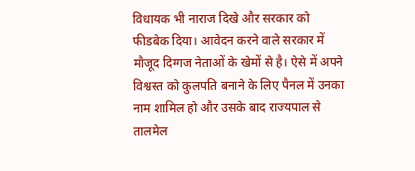विधायक भी नाराज दिखे और सरकार को फीडबेक दिया। आवेदन करने वाले सरकार में मौजूद दिग्गज नेताओं के खेमों से है। ऐसे में अपने विश्वस्त को कुलपति बनाने के लिए पैनल में उनका नाम शामिल हो और उसके बाद राज्यपाल से तालमेल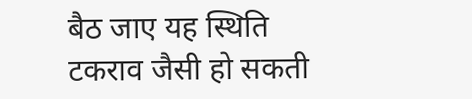बैठ जाए यह स्थिति टकराव जैसी हो सकती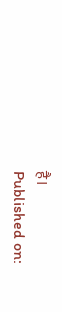है।
Published on: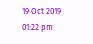19 Oct 2019 01:22 pm